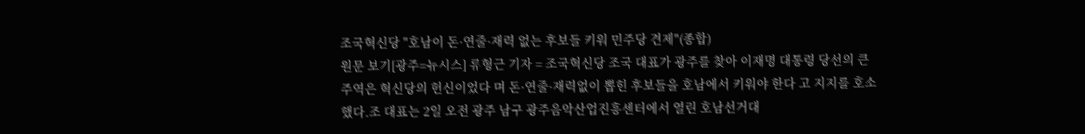조국혁신당 "호남이 돈·연줄·재력 없는 후보들 키워 민주당 견제"(종합)
원문 보기[광주=뉴시스] 류형근 기자 = 조국혁신당 조국 대표가 광주를 찾아 이재명 대통령 당선의 큰 주역은 혁신당의 헌신이었다 며 돈·연줄·재력없이 뽑힌 후보들을 호남에서 키워야 한다 고 지지를 호소했다.조 대표는 2일 오전 광주 남구 광주음악산업진흥센터에서 열린 호남선거대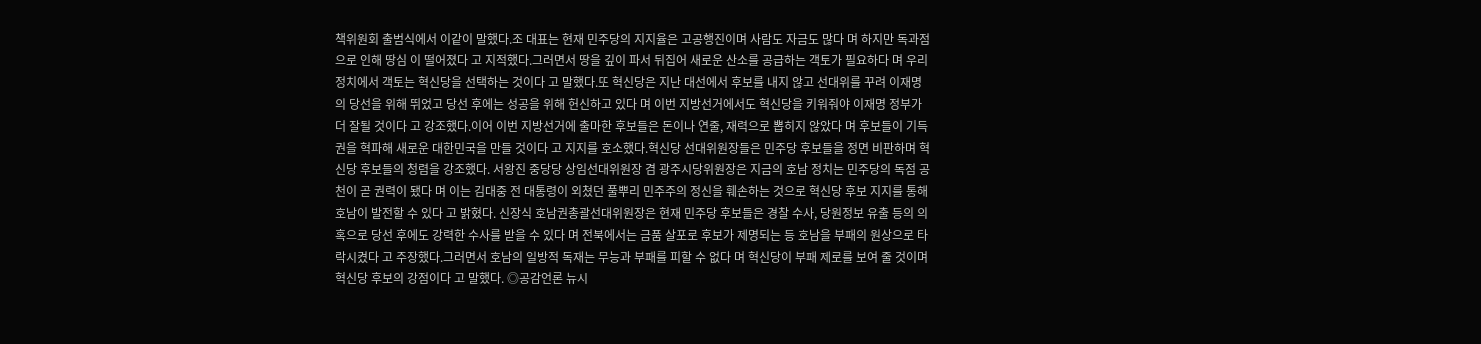책위원회 출범식에서 이같이 말했다.조 대표는 현재 민주당의 지지율은 고공행진이며 사람도 자금도 많다 며 하지만 독과점으로 인해 땅심 이 떨어졌다 고 지적했다.그러면서 땅을 깊이 파서 뒤집어 새로운 산소를 공급하는 객토가 필요하다 며 우리 정치에서 객토는 혁신당을 선택하는 것이다 고 말했다.또 혁신당은 지난 대선에서 후보를 내지 않고 선대위를 꾸려 이재명의 당선을 위해 뛰었고 당선 후에는 성공을 위해 헌신하고 있다 며 이번 지방선거에서도 혁신당을 키워줘야 이재명 정부가 더 잘될 것이다 고 강조했다.이어 이번 지방선거에 출마한 후보들은 돈이나 연줄, 재력으로 뽑히지 않았다 며 후보들이 기득권을 혁파해 새로운 대한민국을 만들 것이다 고 지지를 호소했다.혁신당 선대위원장들은 민주당 후보들을 정면 비판하며 혁신당 후보들의 청렴을 강조했다. 서왕진 중당당 상임선대위원장 겸 광주시당위원장은 지금의 호남 정치는 민주당의 독점 공천이 곧 권력이 됐다 며 이는 김대중 전 대통령이 외쳤던 풀뿌리 민주주의 정신을 훼손하는 것으로 혁신당 후보 지지를 통해 호남이 발전할 수 있다 고 밝혔다. 신장식 호남권총괄선대위원장은 현재 민주당 후보들은 경찰 수사, 당원정보 유출 등의 의혹으로 당선 후에도 강력한 수사를 받을 수 있다 며 전북에서는 금품 살포로 후보가 제명되는 등 호남을 부패의 원상으로 타락시켰다 고 주장했다.그러면서 호남의 일방적 독재는 무능과 부패를 피할 수 없다 며 혁신당이 부패 제로를 보여 줄 것이며 혁신당 후보의 강점이다 고 말했다. ◎공감언론 뉴시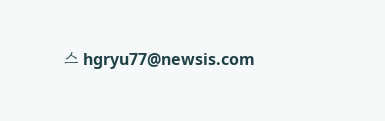스 hgryu77@newsis.com